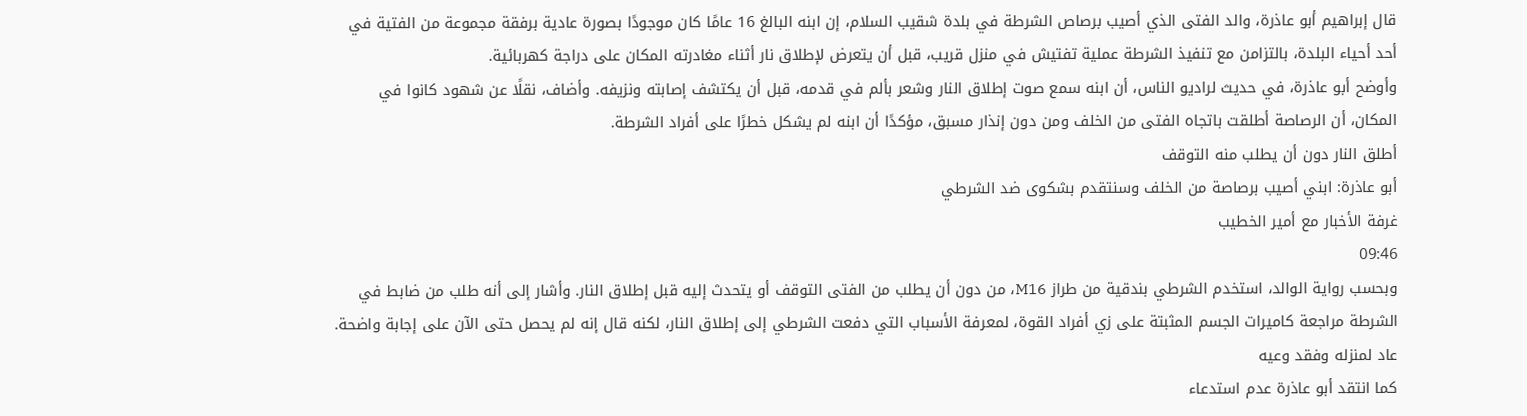قال إبراهيم أبو عاذرة، والد الفتى الذي أصيب برصاص الشرطة في بلدة شقيب السلام، إن ابنه البالغ 16 عامًا كان موجودًا بصورة عادية برفقة مجموعة من الفتية في أحد أحياء البلدة، بالتزامن مع تنفيذ الشرطة عملية تفتيش في منزل قريب، قبل أن يتعرض لإطلاق نار أثناء مغادرته المكان على دراجة كهربائية.
وأوضح أبو عاذرة، في حديث لراديو الناس، أن ابنه سمع صوت إطلاق النار وشعر بألم في قدمه، قبل أن يكتشف إصابته ونزيفه. وأضاف، نقلًا عن شهود كانوا في المكان، أن الرصاصة أطلقت باتجاه الفتى من الخلف ومن دون إنذار مسبق، مؤكدًا أن ابنه لم يشكل خطرًا على أفراد الشرطة.
أطلق النار دون أن يطلب منه التوقف
أبو عاذرة: ابني أصيب برصاصة من الخلف وسنتقدم بشكوى ضد الشرطي
غرفة الأخبار مع أمير الخطيب
09:46
وبحسب رواية الوالد، استخدم الشرطي بندقية من طراز M16، من دون أن يطلب من الفتى التوقف أو يتحدث إليه قبل إطلاق النار. وأشار إلى أنه طلب من ضابط في الشرطة مراجعة كاميرات الجسم المثبتة على زي أفراد القوة، لمعرفة الأسباب التي دفعت الشرطي إلى إطلاق النار، لكنه قال إنه لم يحصل حتى الآن على إجابة واضحة.
عاد لمنزله وفقد وعيه
كما انتقد أبو عاذرة عدم استدعاء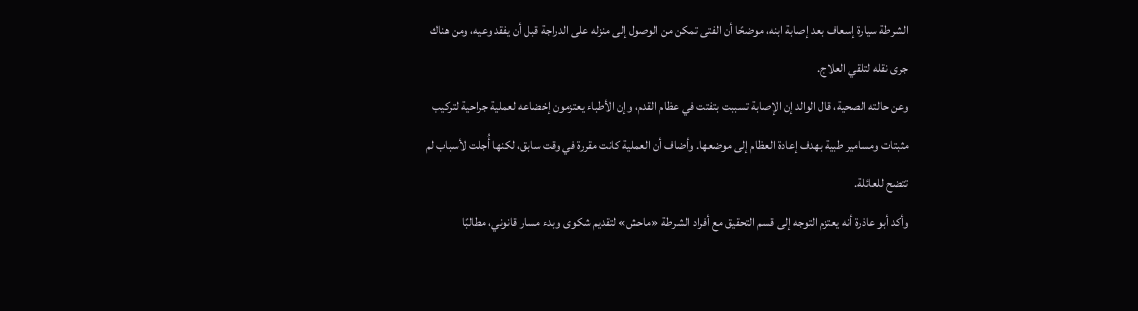الشرطة سيارة إسعاف بعد إصابة ابنه، موضحًا أن الفتى تمكن من الوصول إلى منزله على الدراجة قبل أن يفقد وعيه، ومن هناك جرى نقله لتلقي العلاج.
وعن حالته الصحية، قال الوالد إن الإصابة تسببت بتفتت في عظام القدم، وإن الأطباء يعتزمون إخضاعه لعملية جراحية لتركيب مثبتات ومسامير طبية بهدف إعادة العظام إلى موضعها. وأضاف أن العملية كانت مقررة في وقت سابق، لكنها أُجلت لأسباب لم تتضح للعائلة.
وأكد أبو عاذرة أنه يعتزم التوجه إلى قسم التحقيق مع أفراد الشرطة «ماحش» لتقديم شكوى وبدء مسار قانوني، مطالبًا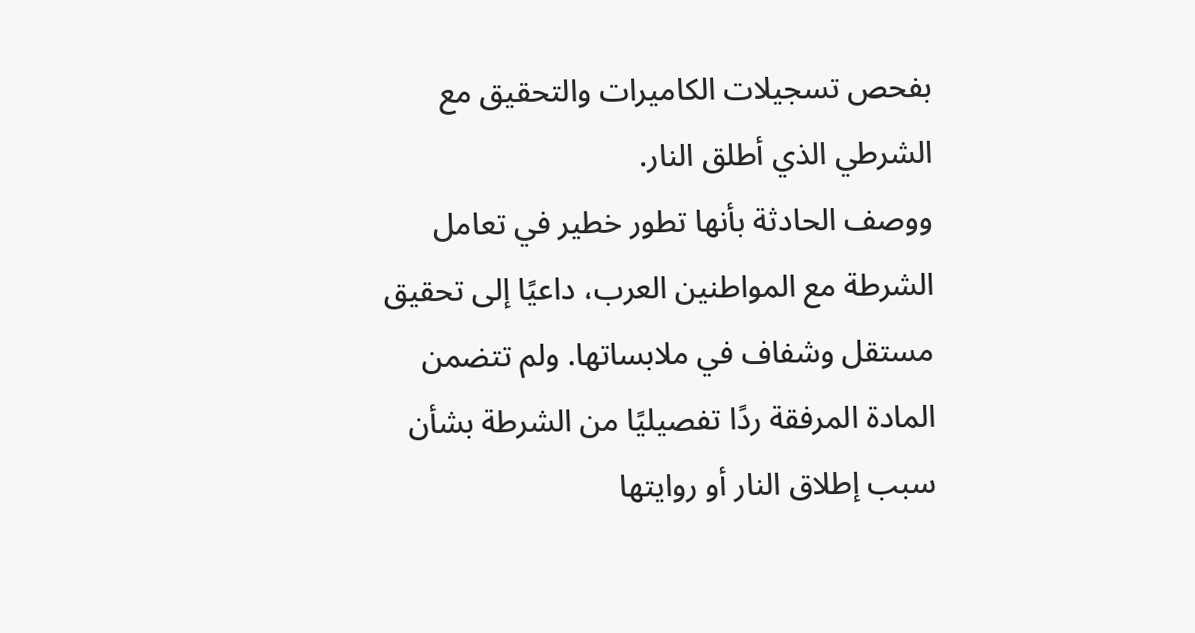بفحص تسجيلات الكاميرات والتحقيق مع الشرطي الذي أطلق النار.
ووصف الحادثة بأنها تطور خطير في تعامل الشرطة مع المواطنين العرب، داعيًا إلى تحقيق مستقل وشفاف في ملابساتها. ولم تتضمن المادة المرفقة ردًا تفصيليًا من الشرطة بشأن سبب إطلاق النار أو روايتها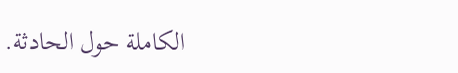الكاملة حول الحادثة.